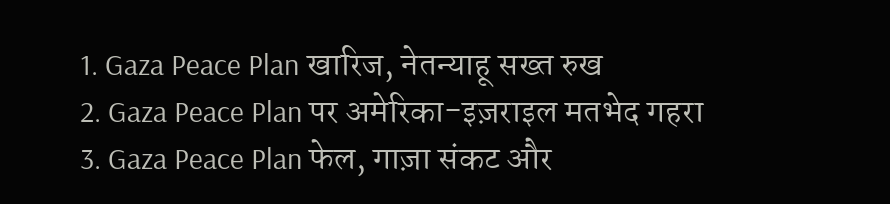1. Gaza Peace Plan खारिज, नेतन्याहू सख्त रुख
2. Gaza Peace Plan पर अमेरिका-इज़राइल मतभेद गहरा
3. Gaza Peace Plan फेल, गाज़ा संकट और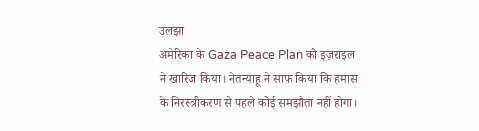उलझा
अमेरिका के Gaza Peace Plan को इज़राइल ने खारिज किया। नेतन्याहू ने साफ किया कि हमास के निरस्त्रीकरण से पहले कोई समझौता नहीं होगा।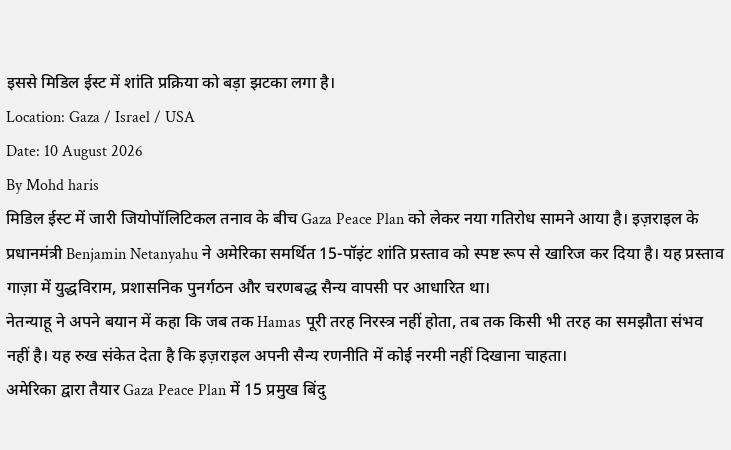इससे मिडिल ईस्ट में शांति प्रक्रिया को बड़ा झटका लगा है।
Location: Gaza / Israel / USA
Date: 10 August 2026
By Mohd haris
मिडिल ईस्ट में जारी जियोपॉलिटिकल तनाव के बीच Gaza Peace Plan को लेकर नया गतिरोध सामने आया है। इज़राइल के प्रधानमंत्री Benjamin Netanyahu ने अमेरिका समर्थित 15-पॉइंट शांति प्रस्ताव को स्पष्ट रूप से खारिज कर दिया है। यह प्रस्ताव गाज़ा में युद्धविराम, प्रशासनिक पुनर्गठन और चरणबद्ध सैन्य वापसी पर आधारित था।
नेतन्याहू ने अपने बयान में कहा कि जब तक Hamas पूरी तरह निरस्त्र नहीं होता, तब तक किसी भी तरह का समझौता संभव नहीं है। यह रुख संकेत देता है कि इज़राइल अपनी सैन्य रणनीति में कोई नरमी नहीं दिखाना चाहता।
अमेरिका द्वारा तैयार Gaza Peace Plan में 15 प्रमुख बिंदु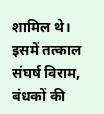शामिल थे। इसमें तत्काल संघर्ष विराम, बंधकों की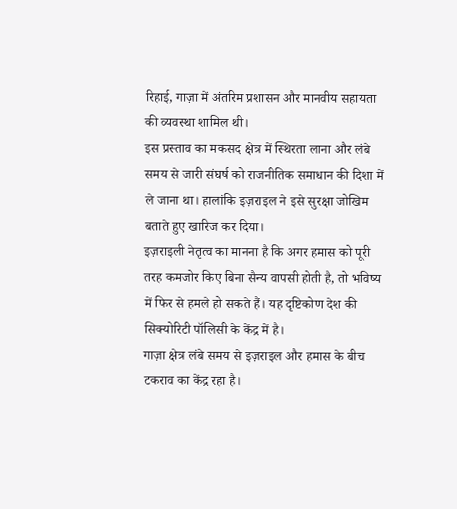रिहाई, गाज़ा में अंतरिम प्रशासन और मानवीय सहायता की व्यवस्था शामिल थी।
इस प्रस्ताव का मकसद क्षेत्र में स्थिरता लाना और लंबे समय से जारी संघर्ष को राजनीतिक समाधान की दिशा में ले जाना था। हालांकि इज़राइल ने इसे सुरक्षा जोखिम बताते हुए खारिज कर दिया।
इज़राइली नेतृत्व का मानना है कि अगर हमास को पूरी तरह कमजोर किए बिना सैन्य वापसी होती है, तो भविष्य में फिर से हमले हो सकते हैं। यह दृष्टिकोण देश की सिक्योरिटी पॉलिसी के केंद्र में है।
गाज़ा क्षेत्र लंबे समय से इज़राइल और हमास के बीच टकराव का केंद्र रहा है।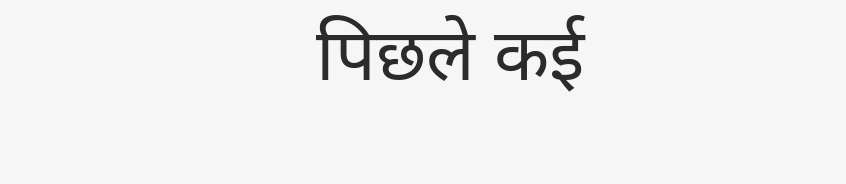पिछले कई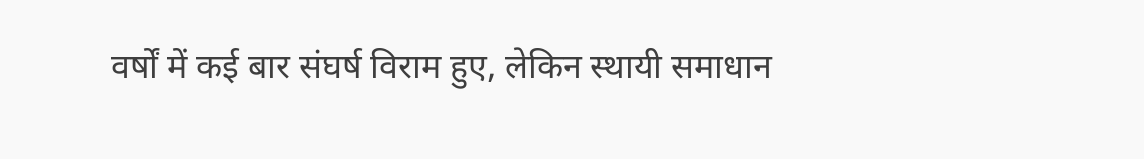वर्षों में कई बार संघर्ष विराम हुए, लेकिन स्थायी समाधान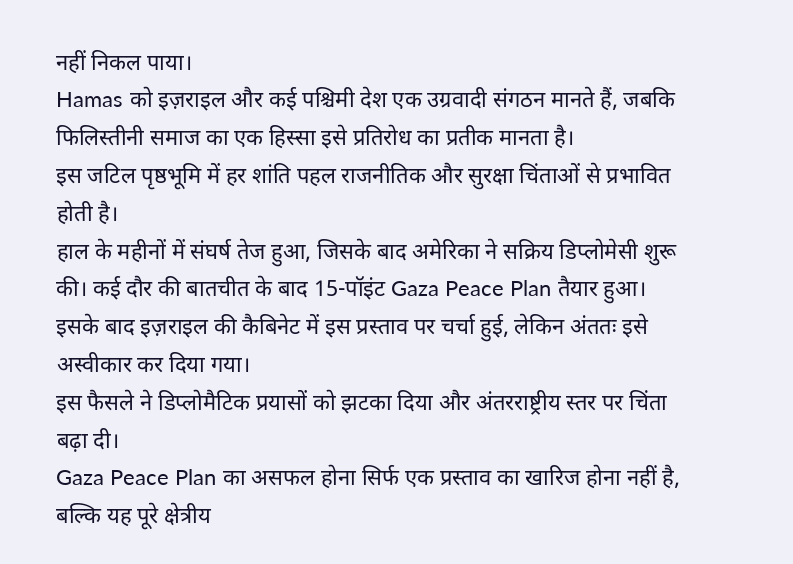नहीं निकल पाया।
Hamas को इज़राइल और कई पश्चिमी देश एक उग्रवादी संगठन मानते हैं, जबकि फिलिस्तीनी समाज का एक हिस्सा इसे प्रतिरोध का प्रतीक मानता है।
इस जटिल पृष्ठभूमि में हर शांति पहल राजनीतिक और सुरक्षा चिंताओं से प्रभावित होती है।
हाल के महीनों में संघर्ष तेज हुआ, जिसके बाद अमेरिका ने सक्रिय डिप्लोमेसी शुरू की। कई दौर की बातचीत के बाद 15-पॉइंट Gaza Peace Plan तैयार हुआ।
इसके बाद इज़राइल की कैबिनेट में इस प्रस्ताव पर चर्चा हुई, लेकिन अंततः इसे अस्वीकार कर दिया गया।
इस फैसले ने डिप्लोमैटिक प्रयासों को झटका दिया और अंतरराष्ट्रीय स्तर पर चिंता बढ़ा दी।
Gaza Peace Plan का असफल होना सिर्फ एक प्रस्ताव का खारिज होना नहीं है, बल्कि यह पूरे क्षेत्रीय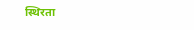स्थिरता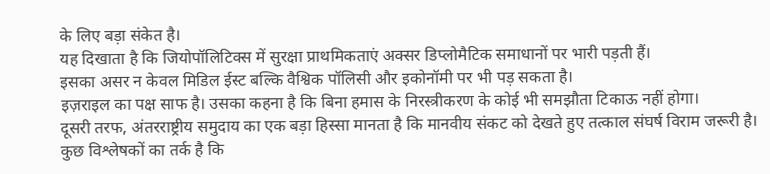के लिए बड़ा संकेत है।
यह दिखाता है कि जियोपॉलिटिक्स में सुरक्षा प्राथमिकताएं अक्सर डिप्लोमैटिक समाधानों पर भारी पड़ती हैं।
इसका असर न केवल मिडिल ईस्ट बल्कि वैश्विक पॉलिसी और इकोनॉमी पर भी पड़ सकता है।
इज़राइल का पक्ष साफ है। उसका कहना है कि बिना हमास के निरस्त्रीकरण के कोई भी समझौता टिकाऊ नहीं होगा।
दूसरी तरफ, अंतरराष्ट्रीय समुदाय का एक बड़ा हिस्सा मानता है कि मानवीय संकट को देखते हुए तत्काल संघर्ष विराम जरूरी है।
कुछ विश्लेषकों का तर्क है कि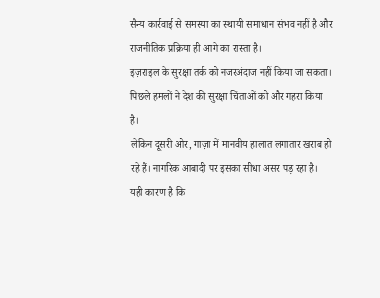सैन्य कार्रवाई से समस्या का स्थायी समाधान संभव नहीं है और राजनीतिक प्रक्रिया ही आगे का रास्ता है।
इज़राइल के सुरक्षा तर्क को नजरअंदाज नहीं किया जा सकता। पिछले हमलों ने देश की सुरक्षा चिंताओं को और गहरा किया है।
लेकिन दूसरी ओर, गाज़ा में मानवीय हालात लगातार खराब हो रहे हैं। नागरिक आबादी पर इसका सीधा असर पड़ रहा है।
यही कारण है कि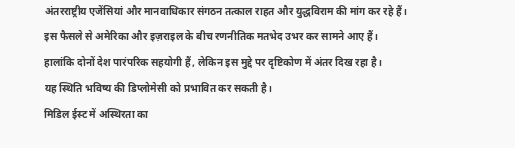अंतरराष्ट्रीय एजेंसियां और मानवाधिकार संगठन तत्काल राहत और युद्धविराम की मांग कर रहे हैं।
इस फैसले से अमेरिका और इज़राइल के बीच रणनीतिक मतभेद उभर कर सामने आए हैं।
हालांकि दोनों देश पारंपरिक सहयोगी हैं, लेकिन इस मुद्दे पर दृष्टिकोण में अंतर दिख रहा है।
यह स्थिति भविष्य की डिप्लोमेसी को प्रभावित कर सकती है।
मिडिल ईस्ट में अस्थिरता का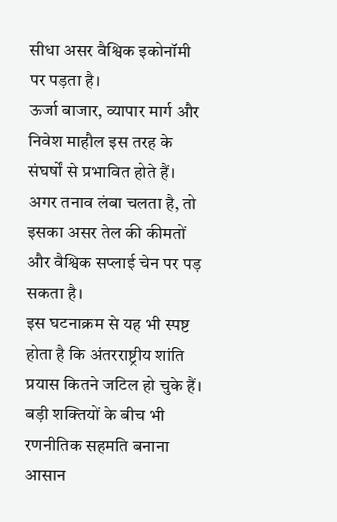सीधा असर वैश्विक इकोनॉमी पर पड़ता है।
ऊर्जा बाजार, व्यापार मार्ग और निवेश माहौल इस तरह के संघर्षों से प्रभावित होते हैं।
अगर तनाव लंबा चलता है, तो इसका असर तेल की कीमतों और वैश्विक सप्लाई चेन पर पड़ सकता है।
इस घटनाक्रम से यह भी स्पष्ट होता है कि अंतरराष्ट्रीय शांति प्रयास कितने जटिल हो चुके हैं।
बड़ी शक्तियों के बीच भी रणनीतिक सहमति बनाना आसान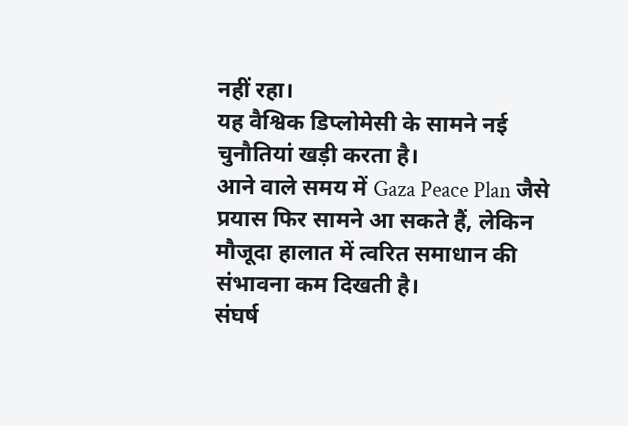नहीं रहा।
यह वैश्विक डिप्लोमेसी के सामने नई चुनौतियां खड़ी करता है।
आने वाले समय में Gaza Peace Plan जैसे प्रयास फिर सामने आ सकते हैं, लेकिन मौजूदा हालात में त्वरित समाधान की संभावना कम दिखती है।
संघर्ष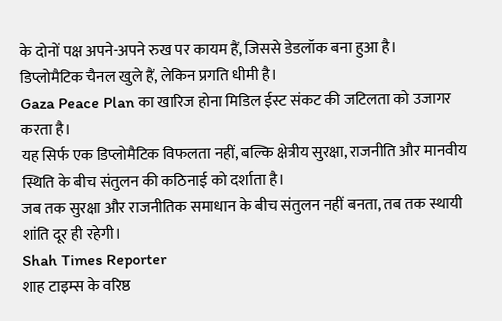के दोनों पक्ष अपने-अपने रुख पर कायम हैं, जिससे डेडलॉक बना हुआ है।
डिप्लोमैटिक चैनल खुले हैं, लेकिन प्रगति धीमी है।
Gaza Peace Plan का खारिज होना मिडिल ईस्ट संकट की जटिलता को उजागर करता है।
यह सिर्फ एक डिप्लोमैटिक विफलता नहीं, बल्कि क्षेत्रीय सुरक्षा, राजनीति और मानवीय स्थिति के बीच संतुलन की कठिनाई को दर्शाता है।
जब तक सुरक्षा और राजनीतिक समाधान के बीच संतुलन नहीं बनता, तब तक स्थायी शांति दूर ही रहेगी।
Shah Times Reporter
शाह टाइम्स के वरिष्ठ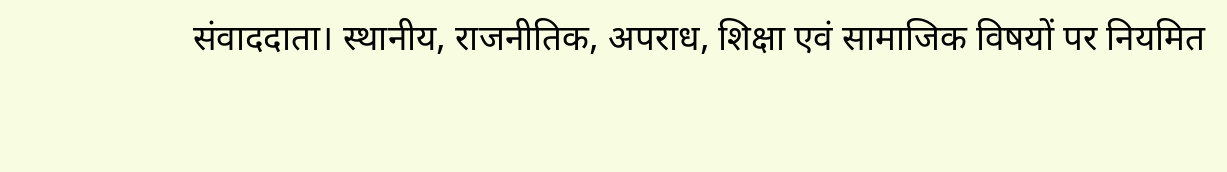संवाददाता। स्थानीय, राजनीतिक, अपराध, शिक्षा एवं सामाजिक विषयों पर नियमित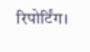रिपोर्टिंग।